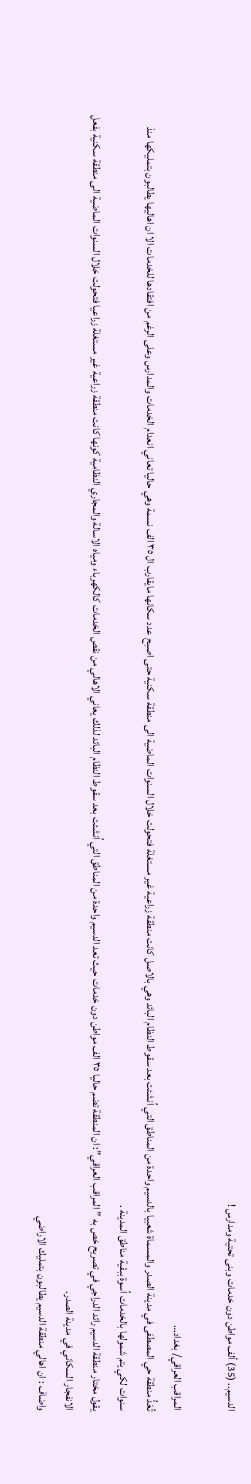الدسيم.. (35) ألف مواطن دون خدمات وبنى تحتية ومدارس !

المراقب العراقي/ بغداد…
تُعَدُّ منطقة حي المصطفى في مدينة الصدر والمسماة شعبيا بالدسيم واحدة من المناطق التي اُنشئت بعد سقوط النظام البائد وهي بالاصل كانت منطقة زراعية غير مستغلة فتحولت خلال السنوات الماضية الى منطقة سكنية حتى اصبح عدد سكانها مايقارب ال ٣٥ الف نسمة وهي حاليا تعاني انعدام الخدمات والمدارس وعلى الرغم من افتقادها للخدمات الا ان اهاليها يطالبون بتمليكها منذ سنوات لكي يتم شمولها بالخدمات اُسوة ببقية مناطق المدينة .
يقول مختار منطقة الدسيم رائد الدراجي في تصريح خص به ” المراقب العراقي”: ان المنطقة تضم حاليا ٣٥ الف مواطن دون خدمات حيث تعد الدسيم واحدة من المناطق التي اُنشئت بعد سقوط النظام البائد لذلك يعاني الاهالي من نقص الخدمات كالكهرباء ومياه الاسالة والمجاري النظامية كونها كانت منطقة زراعية غير مستغلة زراعيا فتحولت خلال السنوات الماضية الى منطقة سكنية بفعل الانفجار السكاني في مدينة الصدر.
واضاف : ان اهالي منطقة الدسيم يطالبون بتمليك الاراضي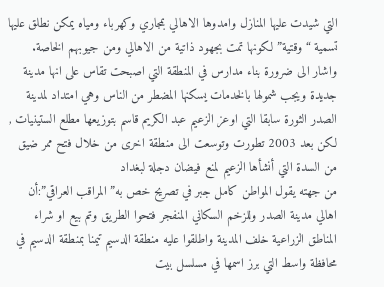التي شيدت عليها المنازل وامدوها الاهالي بمجاري وكهرباء ومياه يمكن نطلق عليها تسمية “وقتية” لكونها تمت بجهود ذاتية من الاهالي ومن جيوبهم الخاصة.
واشار الى ضرورة بناء مدارس في المنطقة التي اصبحت تقاس على انها مدينة جديدة ويجب شمولها بالخدمات يسكنها المضطر من الناس وهي امتداد لمدينة الصدر الثورة سابقا التي اوعز الزعيم عبد الكريم قاسم بتوزيعها مطلع الستينيات , لكن بعد 2003 تطورت وتوسعت الى منطقة اخرى من خلال فتح ممر ضيق من السدة التي أنشأها الزعيم لمنع فيضان دجلة لبغداد
من جهته يقول المواطن كامل جبر في تصريح خص به” المراقب العراقي”:أن اهالي مدينة الصدر وللزخم السكاني المنفجر فتحوا الطريق وتم بيع او شراء المناطق الزراعية خلف المدينة واطلقوا عليه منطقة الدسيم تيمنا بمنطقة الدسيم في محافظة واسط التي برز اسمها في مسلسل بيت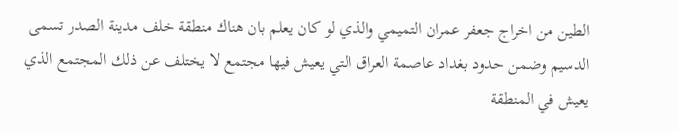الطين من اخراج جعفر عمران التميمي والذي لو كان يعلم بان هناك منطقة خلف مدينة الصدر تسمى الدسيم وضمن حدود بغداد عاصمة العراق التي يعيش فيها مجتمع لا يختلف عن ذلك المجتمع الذي يعيش في المنطقة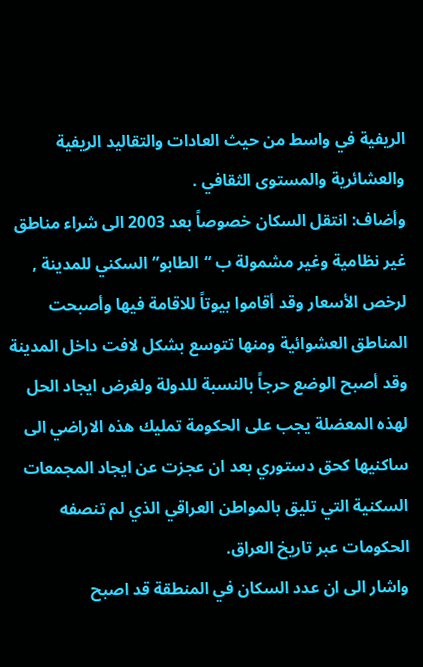الريفية في واسط من حيث العادات والتقاليد الريفية والعشائرية والمستوى الثقافي .
وأضاف: انتقل السكان خصوصاً بعد 2003 الى شراء مناطق غير نظامية وغير مشمولة ب “الطابو” السكني للمدينة , لرخص الأسعار وقد أقاموا بيوتاً للاقامة فيها وأصبحت المناطق العشوائية ومنها تتوسع بشكل لافت داخل المدينة وقد أصبح الوضع حرجاً بالنسبة للدولة ولغرض ايجاد الحل لهذه المعضلة يجب على الحكومة تمليك هذه الاراضي الى ساكنيها كحق دستوري بعد ان عجزت عن ايجاد المجمعات السكنية التي تليق بالمواطن العراقي الذي لم تنصفه الحكومات عبر تاريخ العراق.
واشار الى ان عدد السكان في المنطقة قد اصبح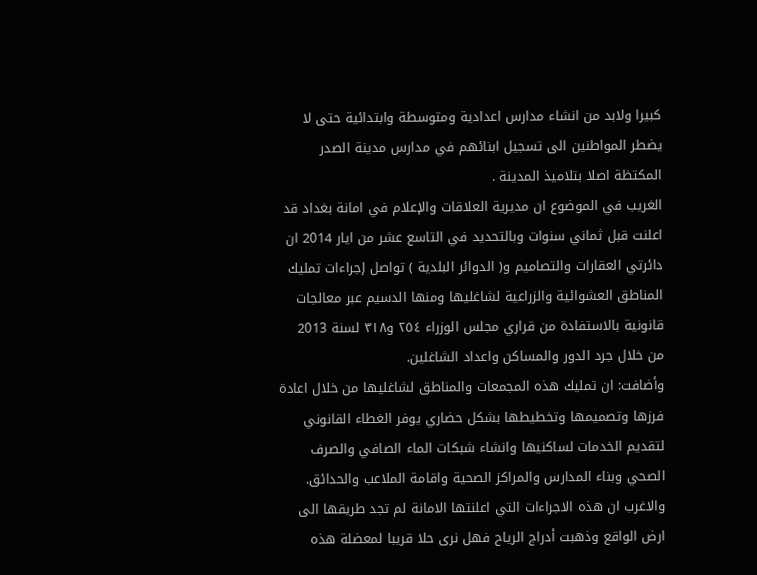كبيرا ولابد من انشاء مدارس اعدادية ومتوسطة وابتدائية حتى لا يضطر المواطنين الى تسجيل ابنائهم في مدارس مدينة الصدر المكتظة اصلا بتلاميذ المدينة .
الغريب في الموضوع ان مديرية العلاقات والإعلام في امانة بغداد قد اعلنت قبل ثماني سنوات وبالتحديد في التاسع عشر من ايار 2014 ان دائرتي العقارات والتصاميم و( الدوائر البلدية ) تواصل إجراءات تمليك المناطق العشوائية والزراعية لشاغليها ومنها الدسيم عبر معالجات قانونية بالاستفادة من قراري مجلس الوزراء ٢٥٤ و٣١٨ لسنة 2013 من خلال جرد الدور والمساكن واعداد الشاغلين.
وأضافت: ان تمليك هذه المجمعات والمناطق لشاغليها من خلال اعادة فرزها وتصميمها وتخطيطها بشكل حضاري يوفر الغطاء القانوني لتقديم الخدمات لساكنيها وانشاء شبكات الماء الصافي والصرف الصحي وبناء المدارس والمراكز الصحية واقامة الملاعب والحدائق.
والاغرب ان هذه الاجراءات التي اعلنتها الامانة لم تجد طريقها الى ارض الواقع وذهبت أدراج الرياح فهل نرى حلا قريبا لمعضلة هذه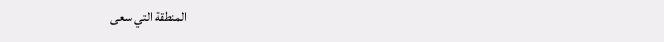المنطقة التي سعى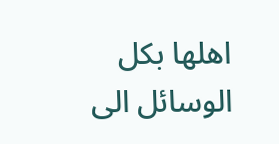اهلها بكل الوسائل الى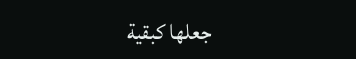جعلها كبقية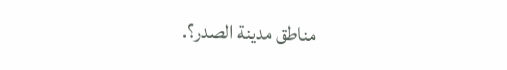مناطق مدينة الصدر؟.